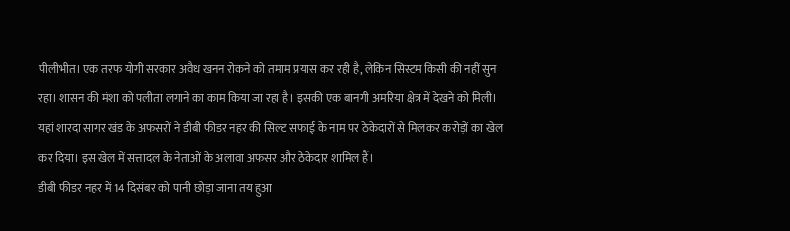पीलीभीत। एक तरफ योगी सरकार अवैध खनन रोकने को तमाम प्रयास कर रही है, लेकिन सिस्टम किसी की नहीं सुन रहा। शासन की मंशा को पलीता लगाने का काम किया जा रहा है। इसकी एक बानगी अमरिया क्षेत्र में देखने को मिली। यहां शारदा सागर खंड के अफसरों ने डीबी फीडर नहर की सिल्ट सफाई के नाम पर ठेकेदारों से मिलकर करोड़ों का खेल कर दिया। इस खेल में सत्तादल के नेताओं के अलावा अफसर और ठेकेदार शामिल हैं।
डीबी फीडर नहर में 14 दिसंबर को पानी छोड़ा जाना तय हुआ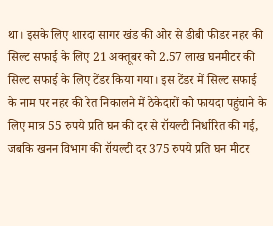था। इसके लिए शारदा सागर खंड की ओर से डीबी फीडर नहर की सिल्ट सफाई के लिए 21 अक्तूबर को 2.57 लाख घनमीटर की सिल्ट सफाई के लिए टेंडर किया गया। इस टेंडर में सिल्ट सफाई के नाम पर नहर की रेत निकालने में ठेकेदारों को फायदा पहुंचाने के लिए मात्र 55 रुपये प्रति घन की दर से रॉयल्टी निर्धारित की गई, जबकि खनन विभाग की रॉयल्टी दर 375 रुपये प्रति घन मीटर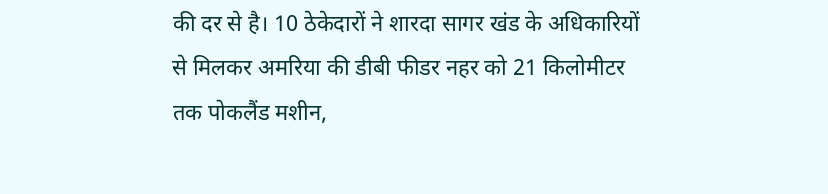की दर से है। 10 ठेकेदारों ने शारदा सागर खंड के अधिकारियों से मिलकर अमरिया की डीबी फीडर नहर को 21 किलोमीटर तक पोकलैंड मशीन,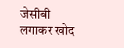जेसीबी लगाकर खोद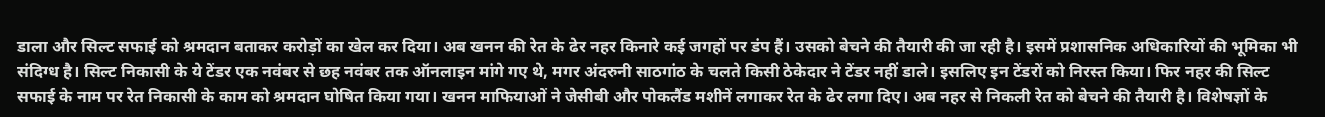डाला और सिल्ट सफाई को श्रमदान बताकर करोड़ों का खेल कर दिया। अब खनन की रेत के ढेर नहर किनारे कई जगहों पर डंप हैं। उसको बेचने की तैयारी की जा रही है। इसमें प्रशासनिक अधिकारियों की भूमिका भी संदिग्ध है। सिल्ट निकासी के ये टेंडर एक नवंबर से छह नवंबर तक ऑनलाइन मांगे गए थे, मगर अंदरुनी साठगांठ के चलते किसी ठेकेदार ने टेंडर नहीं डाले। इसलिए इन टेंडरों को निरस्त किया। फिर नहर की सिल्ट सफाई के नाम पर रेत निकासी के काम को श्रमदान घोषित किया गया। खनन माफियाओं ने जेसीबी और पोकलैंड मशीनें लगाकर रेत के ढेर लगा दिए। अब नहर से निकली रेत को बेचने की तैयारी है। विशेषज्ञों के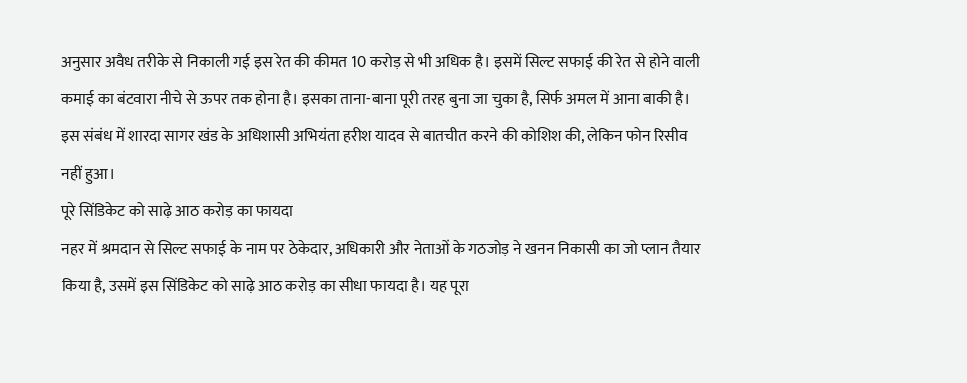अनुसार अवैध तरीके से निकाली गई इस रेत की कीमत 10 करोड़ से भी अधिक है। इसमें सिल्ट सफाई की रेत से होने वाली कमाई का बंटवारा नीचे से ऊपर तक होना है। इसका ताना-बाना पूरी तरह बुना जा चुका है, सिर्फ अमल में आना बाकी है। इस संबंध में शारदा सागर खंड के अधिशासी अभियंता हरीश यादव से बातचीत करने की कोशिश की, लेकिन फोन रिसीव नहीं हुआ।
पूरे सिंडिकेट को साढ़े आठ करोड़ का फायदा
नहर में श्रमदान से सिल्ट सफाई के नाम पर ठेकेदार, अधिकारी और नेताओं के गठजोड़ ने खनन निकासी का जो प्लान तैयार किया है, उसमें इस सिंडिकेट को साढ़े आठ करोड़ का सीधा फायदा है। यह पूरा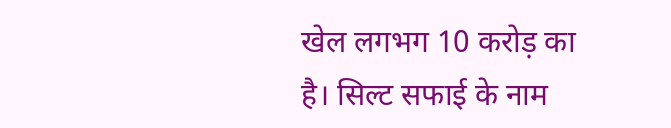खेल लगभग 10 करोड़ का है। सिल्ट सफाई के नाम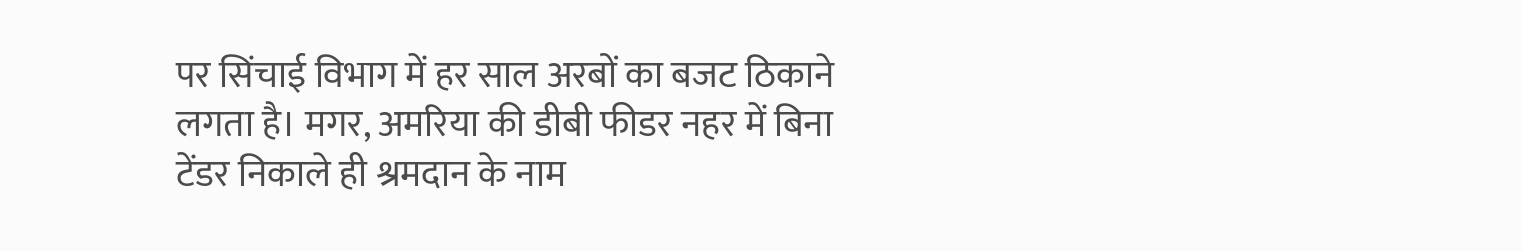पर सिंचाई विभाग में हर साल अरबों का बजट ठिकाने लगता है। मगर, अमरिया की डीबी फीडर नहर में बिना टेंडर निकाले ही श्रमदान के नाम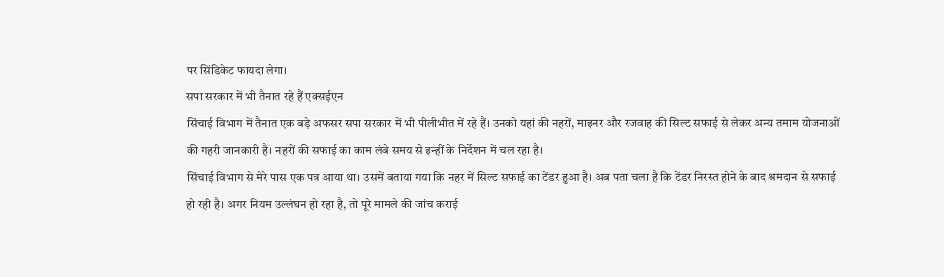पर सिंडिकेट फायदा लेगा।
सपा सरकार में भी तैनात रहे हैं एक्सईएन
सिंचाई विभाग में तैनात एक बड़े अफसर सपा सरकार में भी पीलीभीत में रहे हैं। उनको यहां की नहरों, माइनर और रजवाह की सिल्ट सफाई से लेकर अन्य तमाम योजनाओं की गहरी जानकारी है। नहरों की सफाई का काम लंबे समय से इन्हीं के निर्देशन में चल रहा है।
सिंचाई विभाग से मेरे पास एक पत्र आया था। उसमें बताया गया कि नहर में सिल्ट सफाई का टेंडर हुआ है। अब पता चला है कि टेंडर निरस्त होने के बाद श्रमदान से सफाई हो रही है। अगर नियम उल्लंघन हो रहा है, तो पूरे मामले की जांच कराई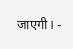जाएगी। -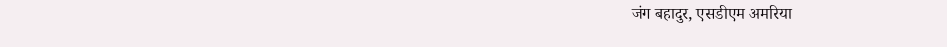जंग बहादुर, एसडीएम अमरिया